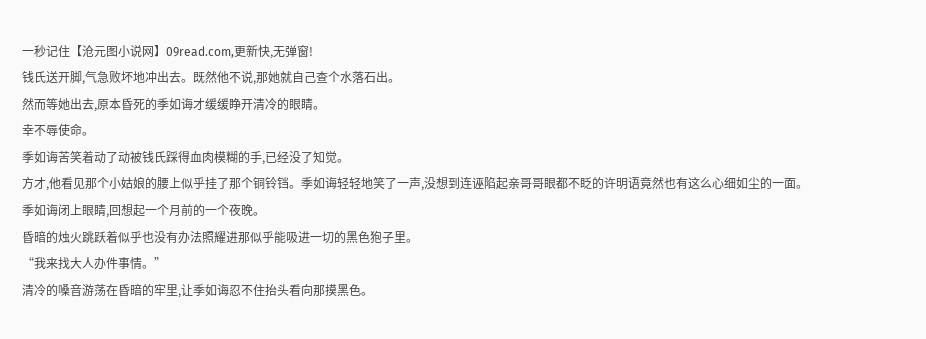一秒记住【沧元图小说网】09read.com,更新快,无弹窗!
钱氏送开脚,气急败坏地冲出去。既然他不说,那她就自己查个水落石出。
然而等她出去,原本昏死的季如诲才缓缓睁开清冷的眼睛。
幸不辱使命。
季如诲苦笑着动了动被钱氏踩得血肉模糊的手,已经没了知觉。
方才,他看见那个小姑娘的腰上似乎挂了那个铜铃铛。季如诲轻轻地笑了一声,没想到连诬陷起亲哥哥眼都不眨的许明语竟然也有这么心细如尘的一面。
季如诲闭上眼睛,回想起一个月前的一个夜晚。
昏暗的烛火跳跃着似乎也没有办法照耀进那似乎能吸进一切的黑色狍子里。
“我来找大人办件事情。”
清冷的嗓音游荡在昏暗的牢里,让季如诲忍不住抬头看向那摸黑色。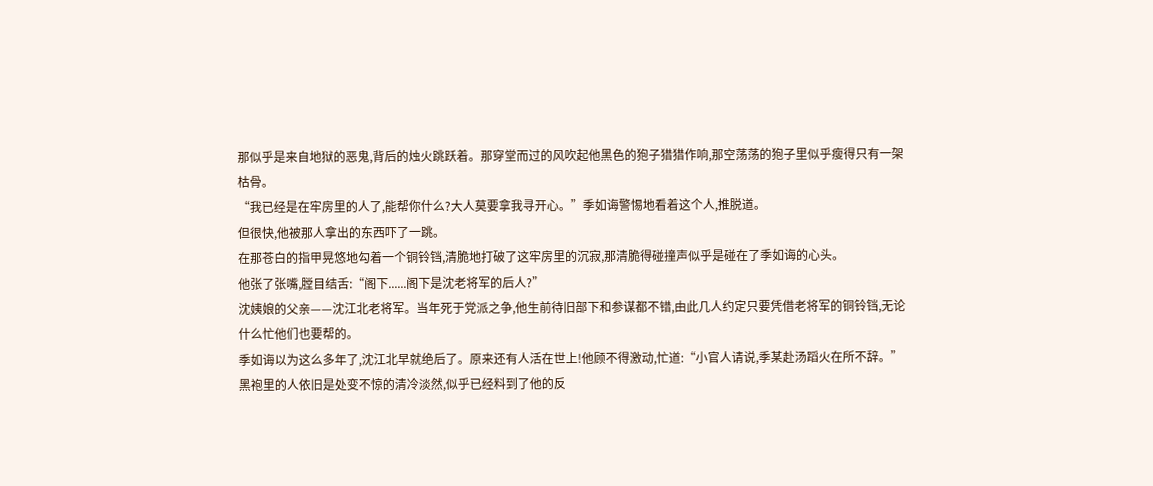那似乎是来自地狱的恶鬼,背后的烛火跳跃着。那穿堂而过的风吹起他黑色的狍子猎猎作响,那空荡荡的狍子里似乎瘦得只有一架枯骨。
“我已经是在牢房里的人了,能帮你什么?大人莫要拿我寻开心。”季如诲警惕地看着这个人,推脱道。
但很快,他被那人拿出的东西吓了一跳。
在那苍白的指甲晃悠地勾着一个铜铃铛,清脆地打破了这牢房里的沉寂,那清脆得碰撞声似乎是碰在了季如诲的心头。
他张了张嘴,膛目结舌:“阁下......阁下是沈老将军的后人?”
沈姨娘的父亲——沈江北老将军。当年死于党派之争,他生前待旧部下和参谋都不错,由此几人约定只要凭借老将军的铜铃铛,无论什么忙他们也要帮的。
季如诲以为这么多年了,沈江北早就绝后了。原来还有人活在世上!他顾不得激动,忙道:“小官人请说,季某赴汤蹈火在所不辞。”
黑袍里的人依旧是处变不惊的清冷淡然,似乎已经料到了他的反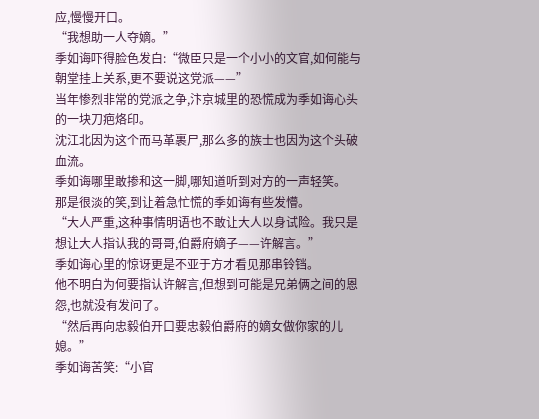应,慢慢开口。
“我想助一人夺嫡。”
季如诲吓得脸色发白:“微臣只是一个小小的文官,如何能与朝堂挂上关系,更不要说这党派——”
当年惨烈非常的党派之争,汴京城里的恐慌成为季如诲心头的一块刀疤烙印。
沈江北因为这个而马革裹尸,那么多的族士也因为这个头破血流。
季如诲哪里敢掺和这一脚,哪知道听到对方的一声轻笑。
那是很淡的笑,到让着急忙慌的季如诲有些发懵。
“大人严重,这种事情明语也不敢让大人以身试险。我只是想让大人指认我的哥哥,伯爵府嫡子——许解言。”
季如诲心里的惊讶更是不亚于方才看见那串铃铛。
他不明白为何要指认许解言,但想到可能是兄弟俩之间的恩怨,也就没有发问了。
“然后再向忠毅伯开口要忠毅伯爵府的嫡女做你家的儿媳。”
季如诲苦笑:“小官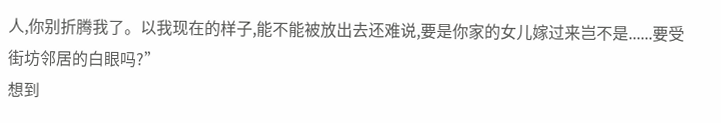人,你别折腾我了。以我现在的样子,能不能被放出去还难说,要是你家的女儿嫁过来岂不是......要受街坊邻居的白眼吗?”
想到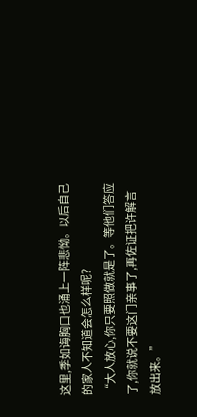这里,季如诲胸口也涌上一阵悲怮。以后自己的家人不知道会怎么样呢?
“大人放心,你只要照做就是了。等他们答应了,你就说不要这门亲事了,再佐证把许解言放出来。”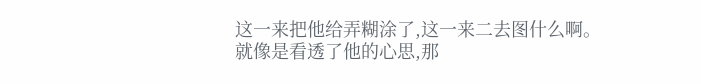这一来把他给弄糊涂了,这一来二去图什么啊。
就像是看透了他的心思,那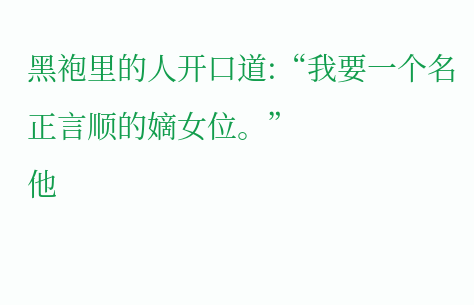黑袍里的人开口道:“我要一个名正言顺的嫡女位。”
他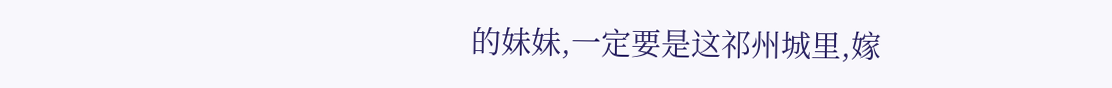的妹妹,一定要是这祁州城里,嫁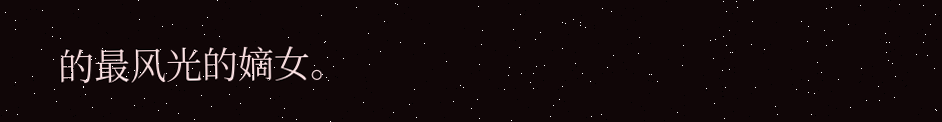的最风光的嫡女。